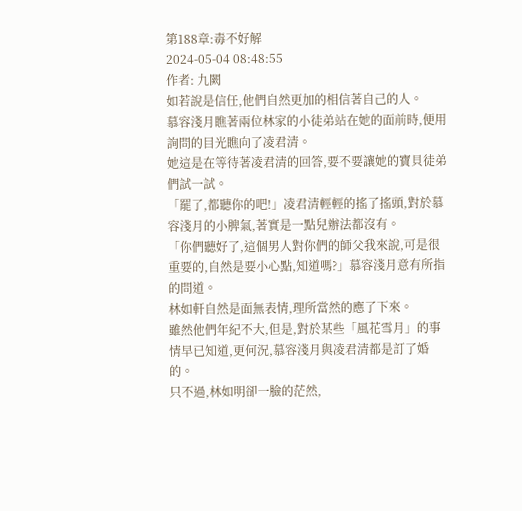第188章:毒不好解
2024-05-04 08:48:55
作者: 九闕
如若說是信任,他們自然更加的相信著自己的人。
慕容淺月瞧著兩位林家的小徒弟站在她的面前時,便用詢問的目光瞧向了凌君清。
她這是在等待著凌君清的回答,要不要讓她的寶貝徒弟們試一試。
「罷了,都聽你的吧!」凌君清輕輕的搖了搖頭,對於慕容淺月的小脾氣,著實是一點兒辦法都沒有。
「你們聽好了,這個男人對你們的師父我來說,可是很重要的,自然是要小心點,知道嗎?」慕容淺月意有所指的問道。
林如軒自然是面無表情,理所當然的應了下來。
雖然他們年紀不大,但是,對於某些「風花雪月」的事情早已知道,更何況,慕容淺月與凌君清都是訂了婚的。
只不過,林如明卻一臉的茫然,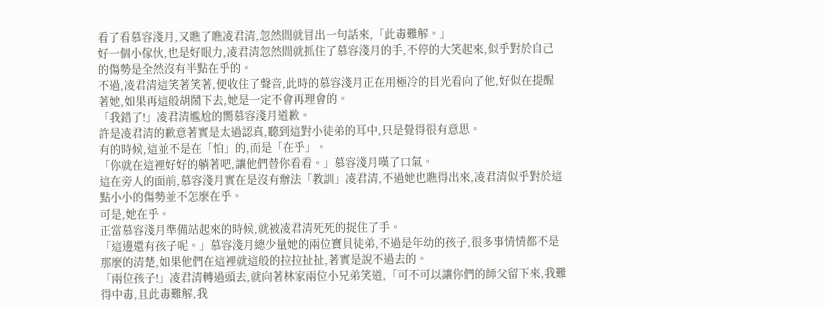看了看慕容淺月,又瞧了瞧凌君清,忽然間就冒出一句話來,「此毒難解。」
好一個小傢伙,也是好眼力,凌君清忽然間就抓住了慕容淺月的手,不停的大笑起來,似乎對於自己的傷勢是全然沒有半點在乎的。
不過,凌君清這笑著笑著,便收住了聲音,此時的慕容淺月正在用極冷的目光看向了他,好似在提醒著她,如果再這般胡鬧下去,她是一定不會再理會的。
「我錯了!」凌君清尷尬的嚮慕容淺月道歉。
許是凌君清的歉意著實是太過認真,聽到這對小徒弟的耳中,只是覺得很有意思。
有的時候,這並不是在「怕」的,而是「在乎」。
「你就在這裡好好的躺著吧,讓他們替你看看。」慕容淺月嘆了口氣。
這在旁人的面前,慕容淺月實在是沒有辦法「教訓」凌君清,不過她也瞧得出來,凌君清似乎對於這點小小的傷勢並不怎麼在乎。
可是,她在乎。
正當慕容淺月準備站起來的時候,就被凌君清死死的捉住了手。
「這邊還有孩子呢。」慕容淺月總少量她的兩位寶貝徒弟,不過是年幼的孩子,很多事情情都不是那麼的清楚,如果他們在這裡就這般的拉拉扯扯,著實是說不過去的。
「兩位孩子!」凌君清轉過頭去,就向著林家兩位小兄弟笑道,「可不可以讓你們的師父留下來,我難得中毒,且此毒難解,我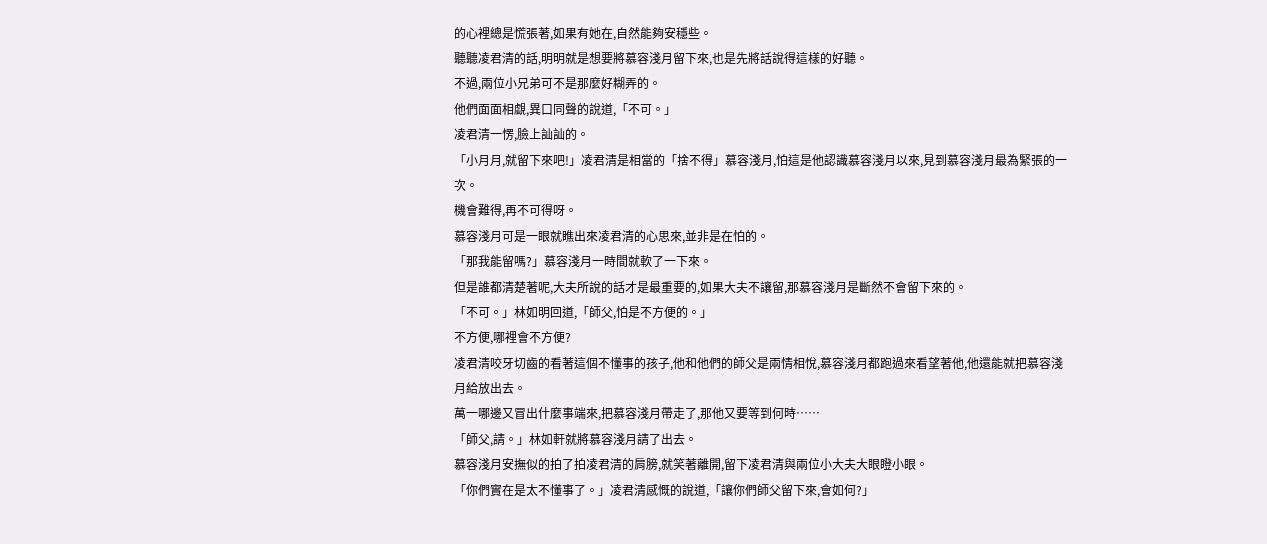的心裡總是慌張著,如果有她在,自然能夠安穩些。
聽聽凌君清的話,明明就是想要將慕容淺月留下來,也是先將話說得這樣的好聽。
不過,兩位小兄弟可不是那麼好糊弄的。
他們面面相覷,異口同聲的說道,「不可。」
凌君清一愣,臉上訕訕的。
「小月月,就留下來吧!」凌君清是相當的「捨不得」慕容淺月,怕這是他認識慕容淺月以來,見到慕容淺月最為緊張的一次。
機會難得,再不可得呀。
慕容淺月可是一眼就瞧出來凌君清的心思來,並非是在怕的。
「那我能留嗎?」慕容淺月一時間就軟了一下來。
但是誰都清楚著呢,大夫所說的話才是最重要的,如果大夫不讓留,那慕容淺月是斷然不會留下來的。
「不可。」林如明回道,「師父,怕是不方便的。」
不方便,哪裡會不方便?
凌君清咬牙切齒的看著這個不懂事的孩子,他和他們的師父是兩情相悅,慕容淺月都跑過來看望著他,他還能就把慕容淺月給放出去。
萬一哪邊又冒出什麼事端來,把慕容淺月帶走了,那他又要等到何時……
「師父,請。」林如軒就將慕容淺月請了出去。
慕容淺月安撫似的拍了拍凌君清的肩膀,就笑著離開,留下凌君清與兩位小大夫大眼瞪小眼。
「你們實在是太不懂事了。」凌君清感慨的說道,「讓你們師父留下來,會如何?」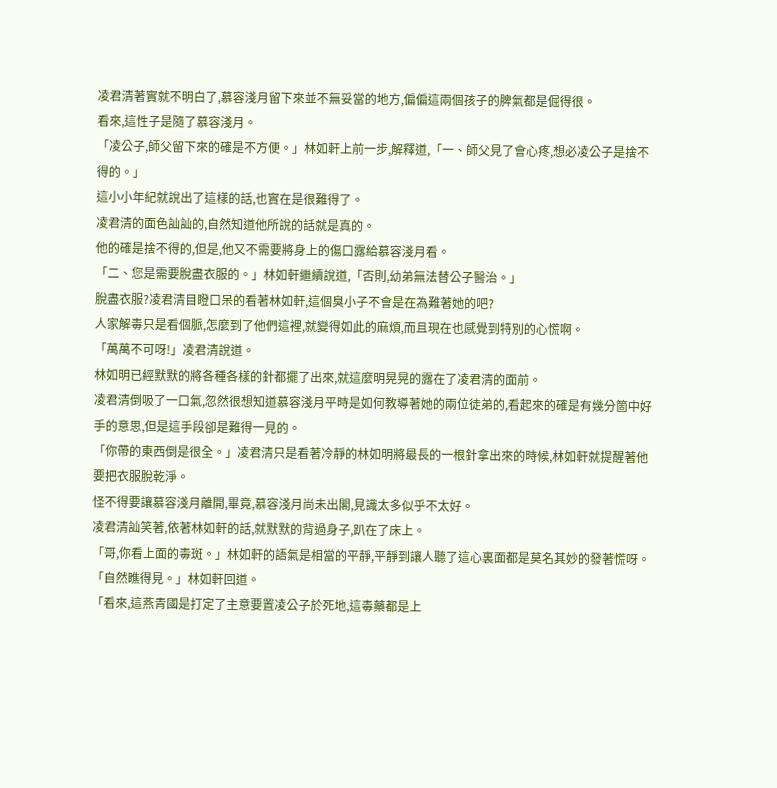凌君清著實就不明白了,慕容淺月留下來並不無妥當的地方,偏偏這兩個孩子的脾氣都是倔得很。
看來,這性子是隨了慕容淺月。
「凌公子,師父留下來的確是不方便。」林如軒上前一步,解釋道,「一、師父見了會心疼,想必凌公子是捨不得的。」
這小小年紀就說出了這樣的話,也實在是很難得了。
凌君清的面色訕訕的,自然知道他所說的話就是真的。
他的確是捨不得的,但是,他又不需要將身上的傷口露給慕容淺月看。
「二、您是需要脫盡衣服的。」林如軒繼續說道,「否則,幼弟無法替公子醫治。」
脫盡衣服?凌君清目瞪口呆的看著林如軒,這個臭小子不會是在為難著她的吧?
人家解毒只是看個脈,怎麼到了他們這裡,就變得如此的麻煩,而且現在也感覺到特別的心慌啊。
「萬萬不可呀!」凌君清說道。
林如明已經默默的將各種各樣的針都擺了出來,就這麼明晃晃的露在了凌君清的面前。
凌君清倒吸了一口氣,忽然很想知道慕容淺月平時是如何教導著她的兩位徒弟的,看起來的確是有幾分箇中好手的意思,但是這手段卻是難得一見的。
「你帶的東西倒是很全。」凌君清只是看著冷靜的林如明將最長的一根針拿出來的時候,林如軒就提醒著他要把衣服脫乾淨。
怪不得要讓慕容淺月離開,畢竟,慕容淺月尚未出閣,見識太多似乎不太好。
凌君清訕笑著,依著林如軒的話,就默默的背過身子,趴在了床上。
「哥,你看上面的毒斑。」林如軒的語氣是相當的平靜,平靜到讓人聽了這心裏面都是莫名其妙的發著慌呀。
「自然瞧得見。」林如軒回道。
「看來,這燕青國是打定了主意要置凌公子於死地,這毒藥都是上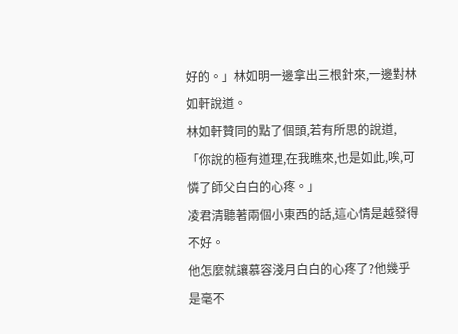好的。」林如明一邊拿出三根針來,一邊對林如軒說道。
林如軒贊同的點了個頭,若有所思的說道,「你說的極有道理,在我瞧來,也是如此,唉,可憐了師父白白的心疼。」
凌君清聽著兩個小東西的話,這心情是越發得不好。
他怎麼就讓慕容淺月白白的心疼了?他幾乎是毫不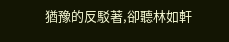猶豫的反駁著,卻聽林如軒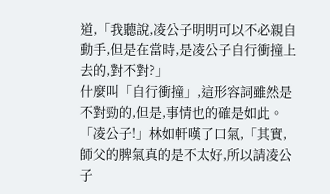道,「我聽說,凌公子明明可以不必親自動手,但是在當時,是凌公子自行衝撞上去的,對不對?」
什麼叫「自行衝撞」,這形容詞雖然是不對勁的,但是,事情也的確是如此。
「凌公子!」林如軒嘆了口氣,「其實,師父的脾氣真的是不太好,所以請凌公子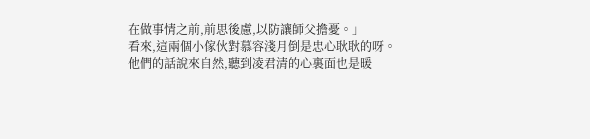在做事情之前,前思後慮,以防讓師父擔憂。」
看來,這兩個小傢伙對慕容淺月倒是忠心耿耿的呀。
他們的話說來自然,聽到凌君清的心裏面也是暖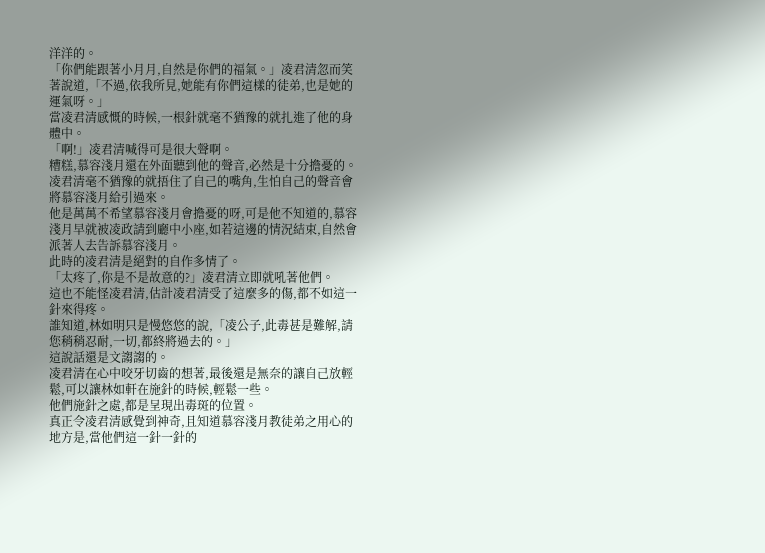洋洋的。
「你們能跟著小月月,自然是你們的福氣。」凌君清忽而笑著說道,「不過,依我所見,她能有你們這樣的徒弟,也是她的運氣呀。」
當凌君清感慨的時候,一根針就毫不猶豫的就扎進了他的身體中。
「啊!」凌君清喊得可是很大聲啊。
糟糕,慕容淺月還在外面聽到他的聲音,必然是十分擔憂的。
凌君清毫不猶豫的就捂住了自己的嘴角,生怕自己的聲音會將慕容淺月給引過來。
他是萬萬不希望慕容淺月會擔憂的呀,可是他不知道的,慕容淺月早就被凌政請到廳中小座,如若這邊的情況結束,自然會派著人去告訴慕容淺月。
此時的凌君清是絕對的自作多情了。
「太疼了,你是不是故意的?」凌君清立即就吼著他們。
這也不能怪凌君清,估計凌君清受了這麼多的傷,都不如這一針來得疼。
誰知道,林如明只是慢悠悠的說,「凌公子,此毒甚是難解,請您稍稍忍耐,一切,都終將過去的。」
這說話還是文謅謅的。
凌君清在心中咬牙切齒的想著,最後還是無奈的讓自己放輕鬆,可以讓林如軒在施針的時候,輕鬆一些。
他們施針之處,都是呈現出毒斑的位置。
真正令凌君清感覺到神奇,且知道慕容淺月教徒弟之用心的地方是,當他們這一針一針的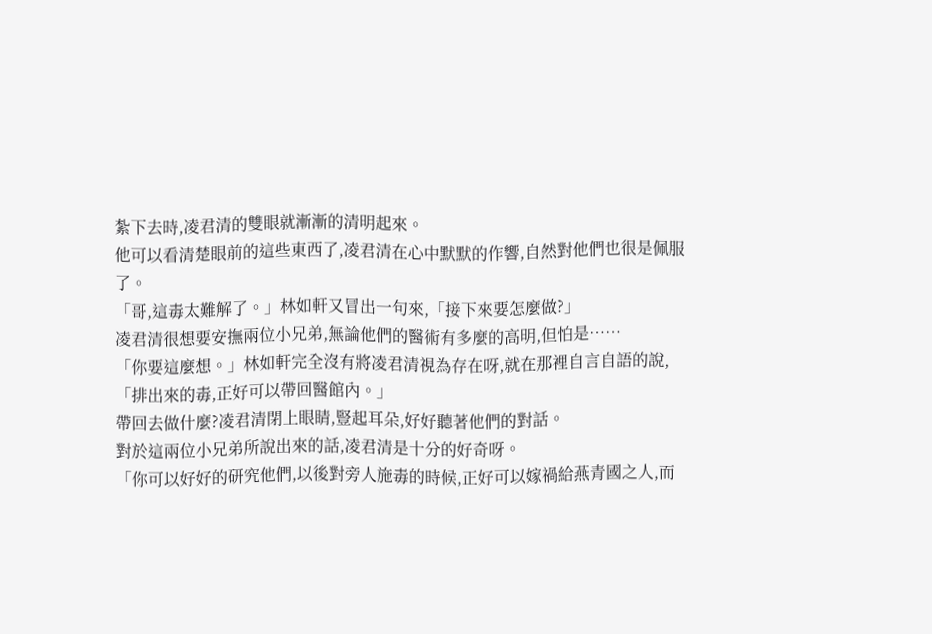紮下去時,凌君清的雙眼就漸漸的清明起來。
他可以看清楚眼前的這些東西了,凌君清在心中默默的作響,自然對他們也很是佩服了。
「哥,這毒太難解了。」林如軒又冒出一句來,「接下來要怎麼做?」
凌君清很想要安撫兩位小兄弟,無論他們的醫術有多麼的高明,但怕是……
「你要這麼想。」林如軒完全沒有將凌君清視為存在呀,就在那裡自言自語的說,「排出來的毒,正好可以帶回醫館內。」
帶回去做什麼?凌君清閉上眼睛,豎起耳朵,好好聽著他們的對話。
對於這兩位小兄弟所說出來的話,凌君清是十分的好奇呀。
「你可以好好的研究他們,以後對旁人施毒的時候,正好可以嫁禍給燕青國之人,而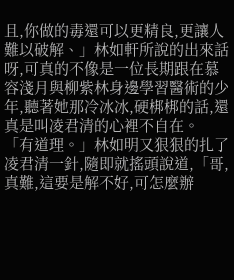且,你做的毒還可以更精良,更讓人難以破解、」林如軒所說的出來話呀,可真的不像是一位長期跟在慕容淺月與柳紫林身邊學習醫術的少年,聽著她那冷冰冰,硬梆梆的話,還真是叫凌君清的心裡不自在。
「有道理。」林如明又狠狠的扎了凌君清一針,隨即就搖頭說道,「哥,真難,這要是解不好,可怎麼辦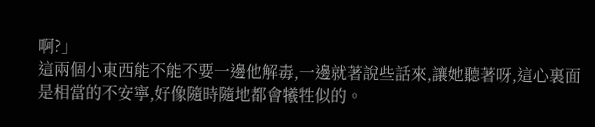啊?」
這兩個小東西能不能不要一邊他解毒,一邊就著說些話來,讓她聽著呀,這心裏面是相當的不安寧,好像隨時隨地都會犧牲似的。